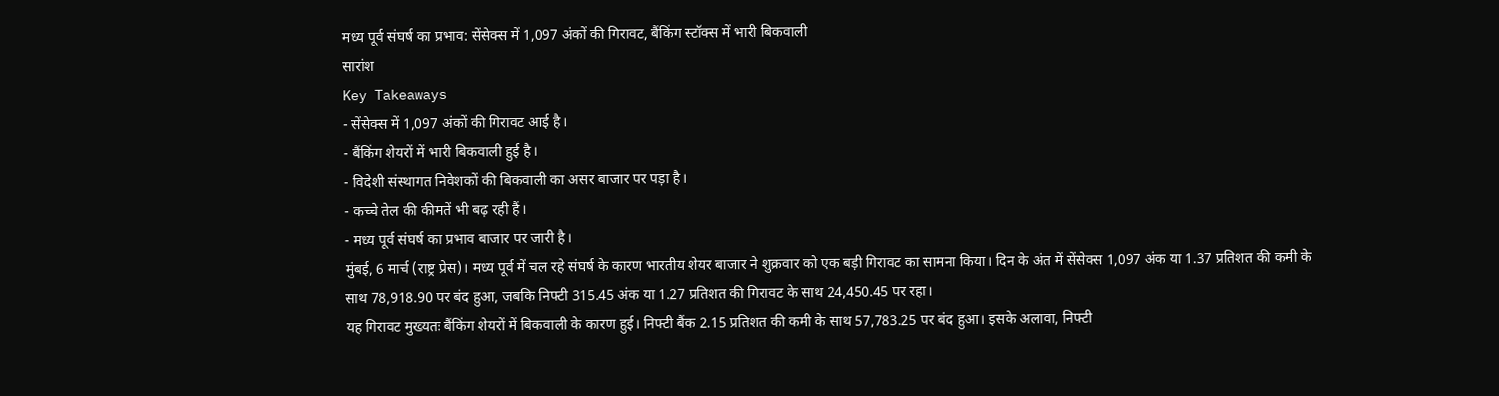मध्य पूर्व संघर्ष का प्रभाव: सेंसेक्स में 1,097 अंकों की गिरावट, बैंकिंग स्टॉक्स में भारी बिकवाली
सारांश
Key Takeaways
- सेंसेक्स में 1,097 अंकों की गिरावट आई है।
- बैंकिंग शेयरों में भारी बिकवाली हुई है।
- विदेशी संस्थागत निवेशकों की बिकवाली का असर बाजार पर पड़ा है।
- कच्चे तेल की कीमतें भी बढ़ रही हैं।
- मध्य पूर्व संघर्ष का प्रभाव बाजार पर जारी है।
मुंबई, 6 मार्च (राष्ट्र प्रेस)। मध्य पूर्व में चल रहे संघर्ष के कारण भारतीय शेयर बाजार ने शुक्रवार को एक बड़ी गिरावट का सामना किया। दिन के अंत में सेंसेक्स 1,097 अंक या 1.37 प्रतिशत की कमी के साथ 78,918.90 पर बंद हुआ, जबकि निफ्टी 315.45 अंक या 1.27 प्रतिशत की गिरावट के साथ 24,450.45 पर रहा।
यह गिरावट मुख्यतः बैंकिंग शेयरों में बिकवाली के कारण हुई। निफ्टी बैंक 2.15 प्रतिशत की कमी के साथ 57,783.25 पर बंद हुआ। इसके अलावा, निफ्टी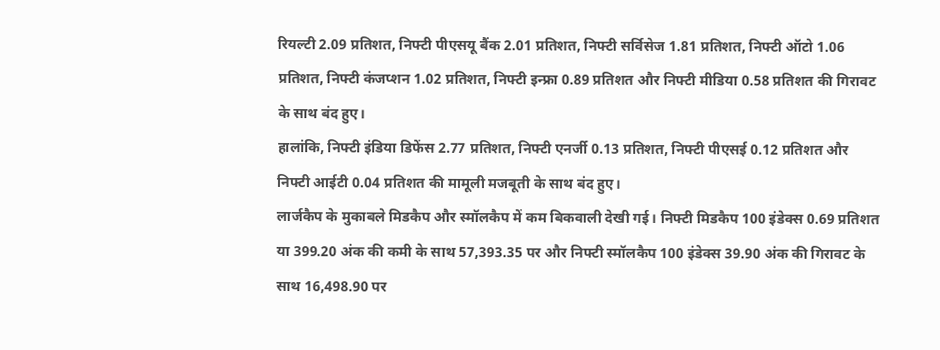रियल्टी 2.09 प्रतिशत, निफ्टी पीएसयू बैंक 2.01 प्रतिशत, निफ्टी सर्विसेज 1.81 प्रतिशत, निफ्टी ऑटो 1.06 प्रतिशत, निफ्टी कंजप्शन 1.02 प्रतिशत, निफ्टी इन्फ्रा 0.89 प्रतिशत और निफ्टी मीडिया 0.58 प्रतिशत की गिरावट के साथ बंद हुए।
हालांकि, निफ्टी इंडिया डिफेंस 2.77 प्रतिशत, निफ्टी एनर्जी 0.13 प्रतिशत, निफ्टी पीएसई 0.12 प्रतिशत और निफ्टी आईटी 0.04 प्रतिशत की मामूली मजबूती के साथ बंद हुए।
लार्जकैप के मुकाबले मिडकैप और स्मॉलकैप में कम बिकवाली देखी गई। निफ्टी मिडकैप 100 इंडेक्स 0.69 प्रतिशत या 399.20 अंक की कमी के साथ 57,393.35 पर और निफ्टी स्मॉलकैप 100 इंडेक्स 39.90 अंक की गिरावट के साथ 16,498.90 पर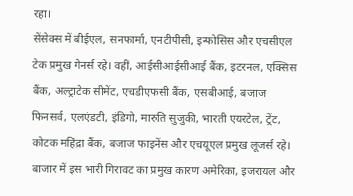रहा।
सेंसेक्स में बीईएल, सनफार्मा, एनटीपीसी, इन्फोसिस और एचसीएल टेक प्रमुख गेनर्स रहे। वहीं, आईसीआईसीआई बैंक, इटरनल, एक्सिस बैंक, अल्ट्राटेक सीमेंट, एचडीएफसी बैंक, एसबीआई, बजाज फिनसर्व, एलएंडटी, इंडिगो, मारुति सुजुकी, भारती एयरटेल, ट्रेंट, कोटक महिंद्रा बैंक, बजाज फाइनेंस और एचयूएल प्रमुख लूजर्स रहे।
बाजार में इस भारी गिरावट का प्रमुख कारण अमेरिका, इजरायल और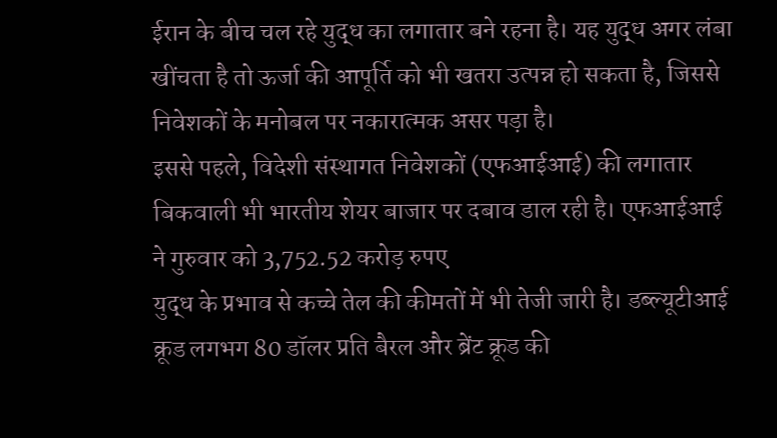ईरान के बीच चल रहे युद्ध का लगातार बने रहना है। यह युद्ध अगर लंबा खींचता है तो ऊर्जा की आपूर्ति को भी खतरा उत्पन्न हो सकता है, जिससे निवेशकों के मनोबल पर नकारात्मक असर पड़ा है।
इससे पहले, विदेशी संस्थागत निवेशकों (एफआईआई) की लगातार बिकवाली भी भारतीय शेयर बाजार पर दबाव डाल रही है। एफआईआई ने गुरुवार को 3,752.52 करोड़ रुपए
युद्ध के प्रभाव से कच्चे तेल की कीमतों में भी तेजी जारी है। डब्ल्यूटीआई क्रूड लगभग 80 डॉलर प्रति बैरल और ब्रेंट क्रूड की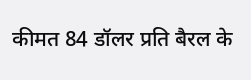कीमत 84 डॉलर प्रति बैरल के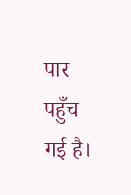पार पहुँच गई है।